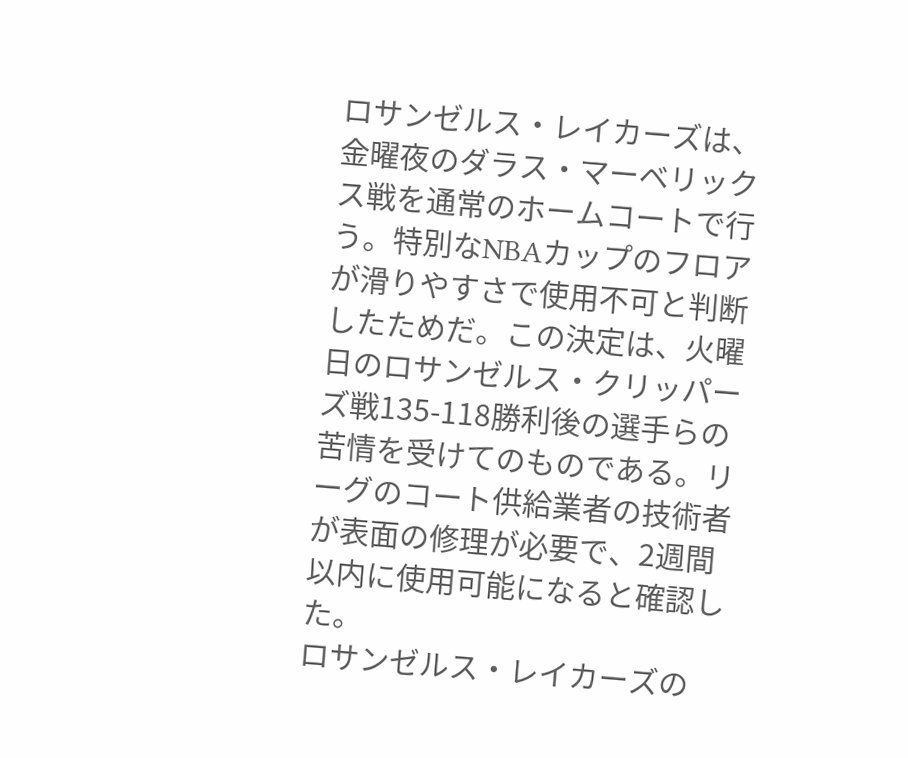ロサンゼルス・レイカーズは、金曜夜のダラス・マーベリックス戦を通常のホームコートで行う。特別なNBAカップのフロアが滑りやすさで使用不可と判断したためだ。この決定は、火曜日のロサンゼルス・クリッパーズ戦135-118勝利後の選手らの苦情を受けてのものである。リーグのコート供給業者の技術者が表面の修理が必要で、2週間以内に使用可能になると確認した。
ロサンゼルス・レイカーズの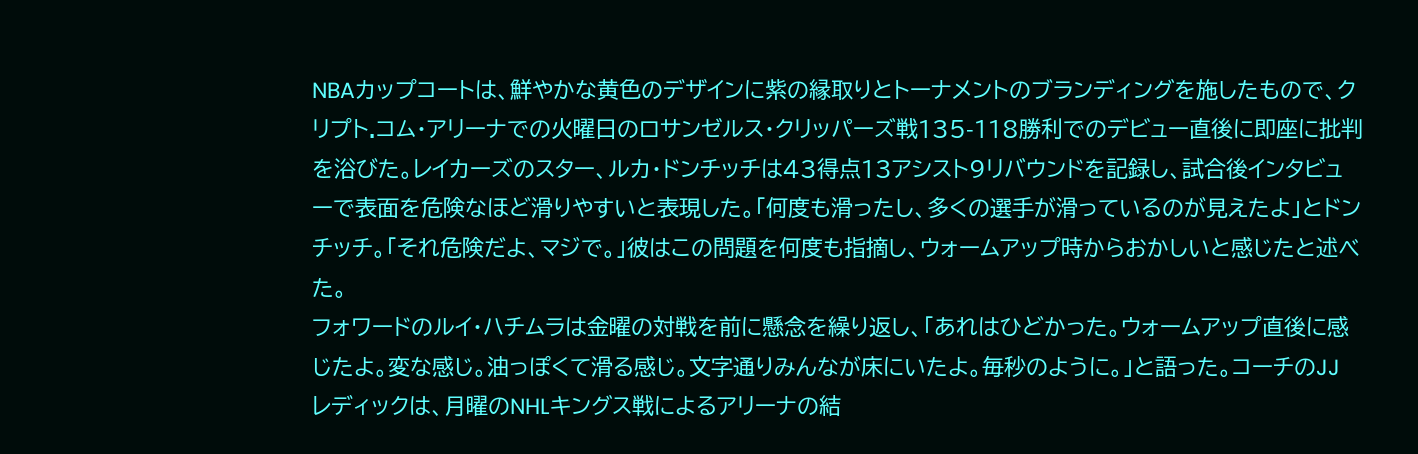NBAカップコートは、鮮やかな黄色のデザインに紫の縁取りとトーナメントのブランディングを施したもので、クリプト.コム・アリーナでの火曜日のロサンゼルス・クリッパーズ戦135-118勝利でのデビュー直後に即座に批判を浴びた。レイカーズのスター、ルカ・ドンチッチは43得点13アシスト9リバウンドを記録し、試合後インタビューで表面を危険なほど滑りやすいと表現した。「何度も滑ったし、多くの選手が滑っているのが見えたよ」とドンチッチ。「それ危険だよ、マジで。」彼はこの問題を何度も指摘し、ウォームアップ時からおかしいと感じたと述べた。
フォワードのルイ・ハチムラは金曜の対戦を前に懸念を繰り返し、「あれはひどかった。ウォームアップ直後に感じたよ。変な感じ。油っぽくて滑る感じ。文字通りみんなが床にいたよ。毎秒のように。」と語った。コーチのJJ レディックは、月曜のNHLキングス戦によるアリーナの結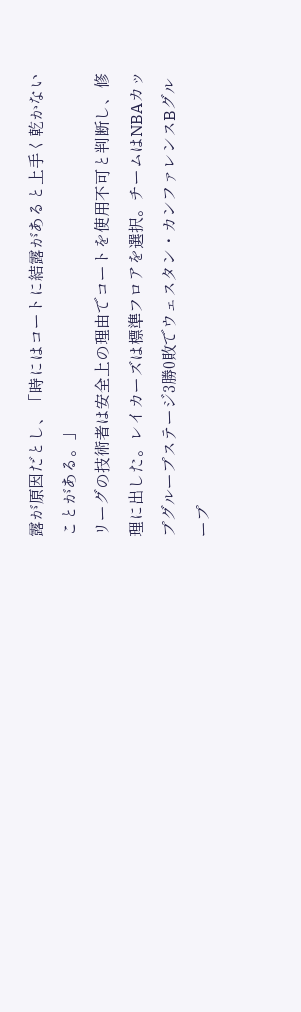露が原因だとし、「時にはコートに結露があると上手く乾かないことがある。」
リーグの技術者は安全上の理由でコートを使用不可と判断し、修理に出した。レイカーズは標準フロアを選択。チームはNBAカップグループステージ3勝0敗でウェスタン・カンファレンスBグループ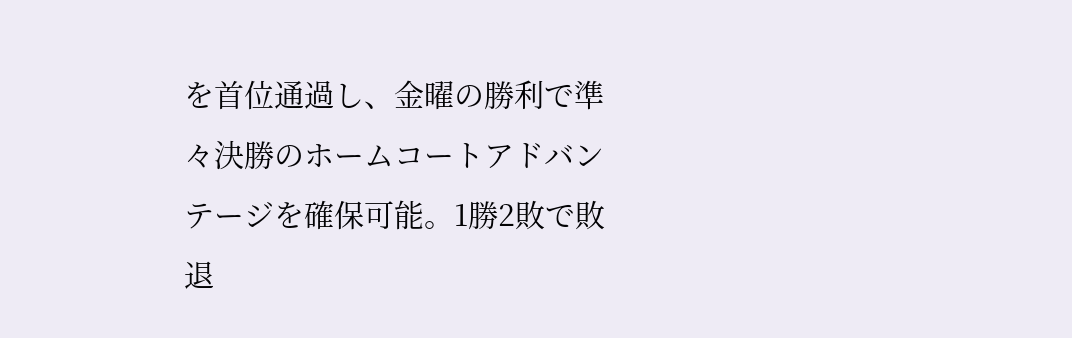を首位通過し、金曜の勝利で準々決勝のホームコートアドバンテージを確保可能。1勝2敗で敗退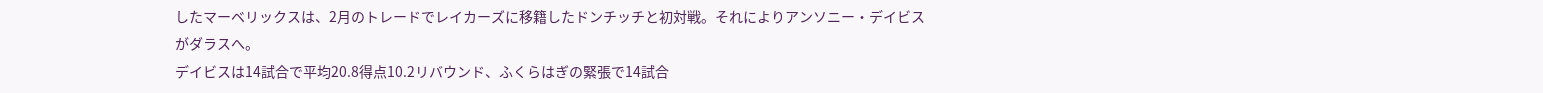したマーベリックスは、2月のトレードでレイカーズに移籍したドンチッチと初対戦。それによりアンソニー・デイビスがダラスへ。
デイビスは14試合で平均20.8得点10.2リバウンド、ふくらはぎの緊張で14試合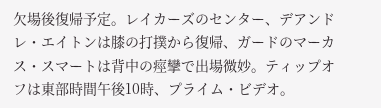欠場後復帰予定。レイカーズのセンター、デアンドレ・エイトンは膝の打撲から復帰、ガードのマーカス・スマートは背中の痙攣で出場微妙。ティップオフは東部時間午後10時、プライム・ビデオ。